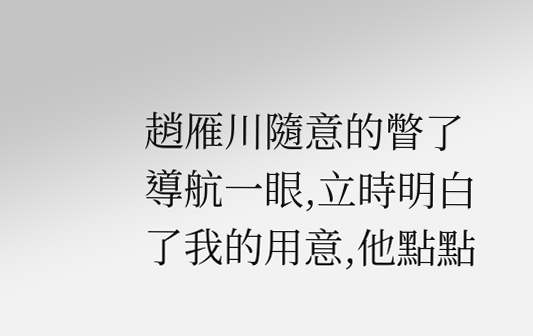趙雁川隨意的瞥了導航一眼,立時明白了我的用意,他點點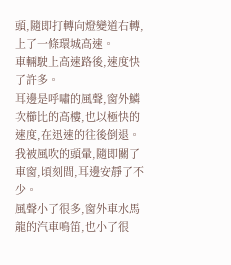頭,隨即打轉向燈變道右轉,上了一條環城高速。
車輛駛上高速路後,速度快了許多。
耳邊是呼嘯的風聲,窗外鱗次櫛比的高樓,也以極快的速度,在迅速的往後倒退。
我被風吹的頭暈,隨即關了車窗,頃刻間,耳邊安靜了不少。
風聲小了很多,窗外車水馬龍的汽車鳴笛,也小了很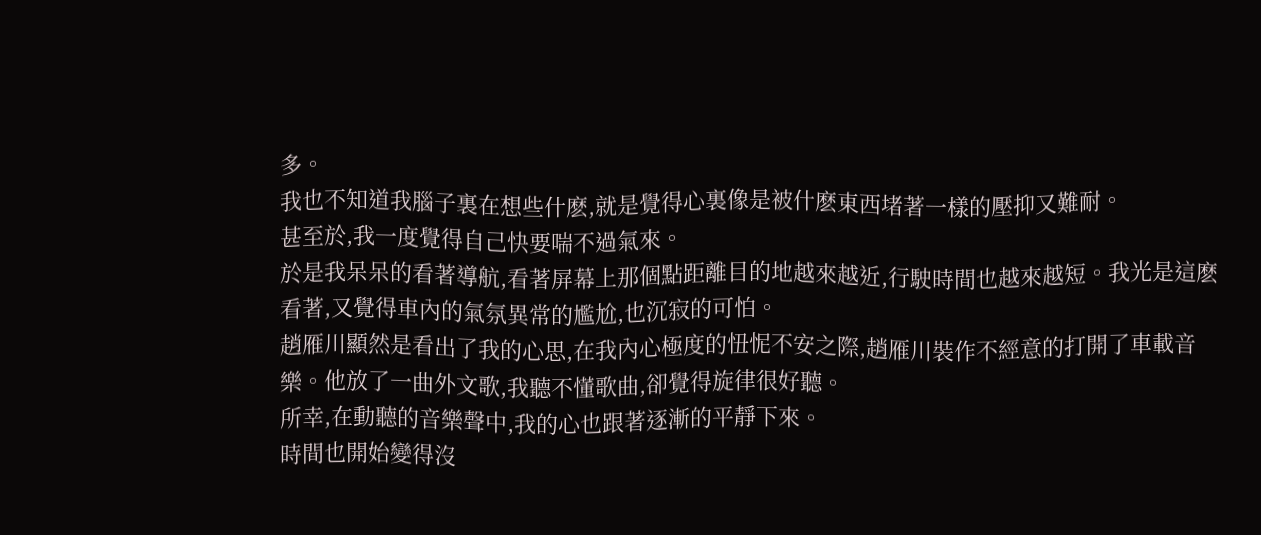多。
我也不知道我腦子裏在想些什麽,就是覺得心裏像是被什麽東西堵著一樣的壓抑又難耐。
甚至於,我一度覺得自己快要喘不過氣來。
於是我呆呆的看著導航,看著屏幕上那個點距離目的地越來越近,行駛時間也越來越短。我光是這麽看著,又覺得車內的氣氛異常的尷尬,也沉寂的可怕。
趙雁川顯然是看出了我的心思,在我內心極度的忸怩不安之際,趙雁川裝作不經意的打開了車載音樂。他放了一曲外文歌,我聽不懂歌曲,卻覺得旋律很好聽。
所幸,在動聽的音樂聲中,我的心也跟著逐漸的平靜下來。
時間也開始變得沒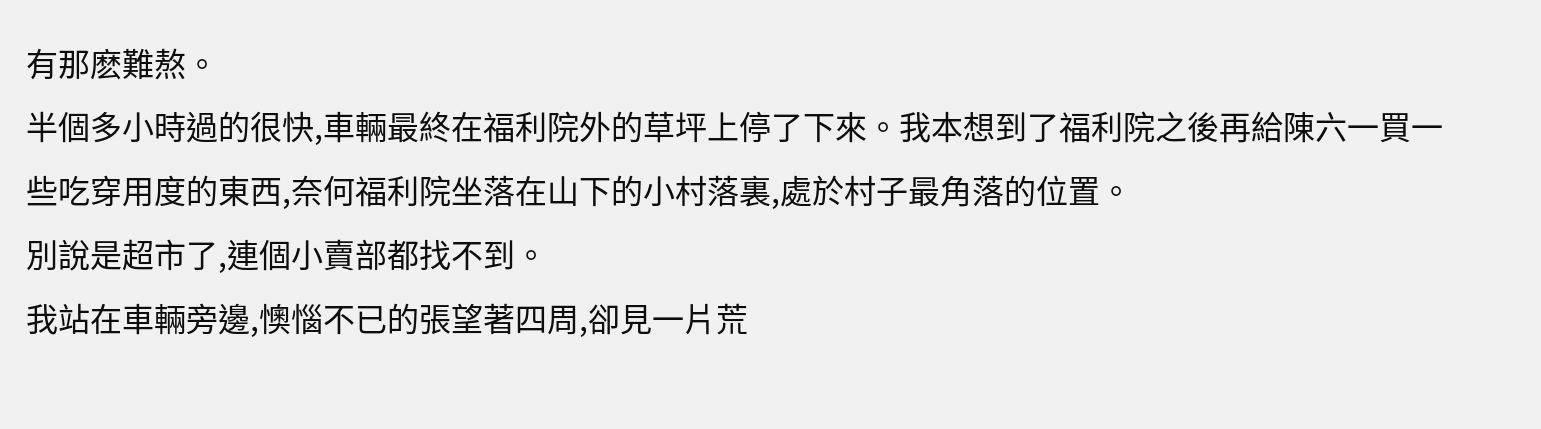有那麽難熬。
半個多小時過的很快,車輛最終在福利院外的草坪上停了下來。我本想到了福利院之後再給陳六一買一些吃穿用度的東西,奈何福利院坐落在山下的小村落裏,處於村子最角落的位置。
別說是超市了,連個小賣部都找不到。
我站在車輛旁邊,懊惱不已的張望著四周,卻見一片荒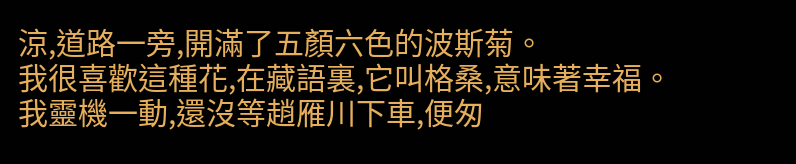涼,道路一旁,開滿了五顏六色的波斯菊。
我很喜歡這種花,在藏語裏,它叫格桑,意味著幸福。
我靈機一動,還沒等趙雁川下車,便匆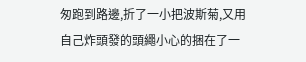匆跑到路邊,折了一小把波斯菊,又用自己炸頭發的頭繩小心的捆在了一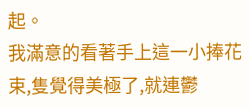起。
我滿意的看著手上這一小捧花束,隻覺得美極了,就連鬱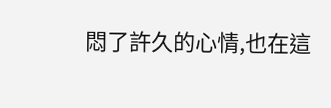悶了許久的心情,也在這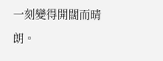一刻變得開闊而晴朗。